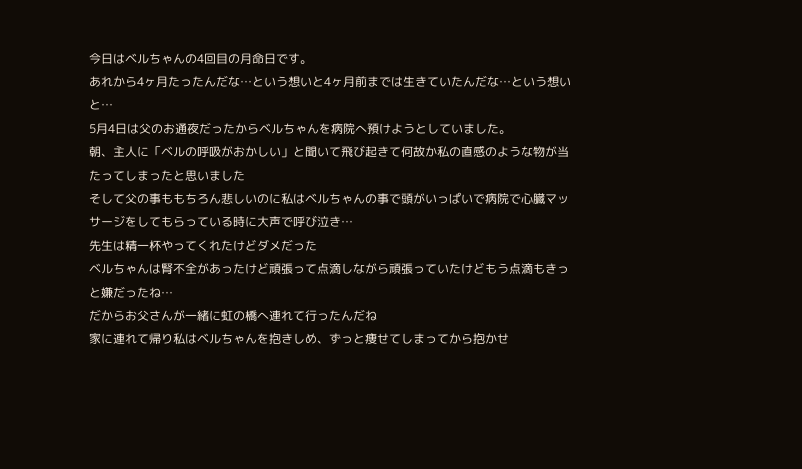今日はベルちゃんの4回目の月命日です。
あれから4ヶ月たったんだな…という想いと4ヶ月前までは生きていたんだな…という想いと…
5月4日は父のお通夜だったからベルちゃんを病院へ預けようとしていました。
朝、主人に「ベルの呼吸がおかしい」と聞いて飛び起きて何故か私の直感のような物が当たってしまったと思いました
そして父の事ももちろん悲しいのに私はベルちゃんの事で頭がいっぱいで病院で心臓マッサージをしてもらっている時に大声で呼び泣き…
先生は精一杯やってくれたけどダメだった
ベルちゃんは腎不全があったけど頑張って点滴しながら頑張っていたけどもう点滴もきっと嫌だったね…
だからお父さんが一緒に虹の橋へ連れて行ったんだね
家に連れて帰り私はベルちゃんを抱きしめ、ずっと痩せてしまってから抱かせ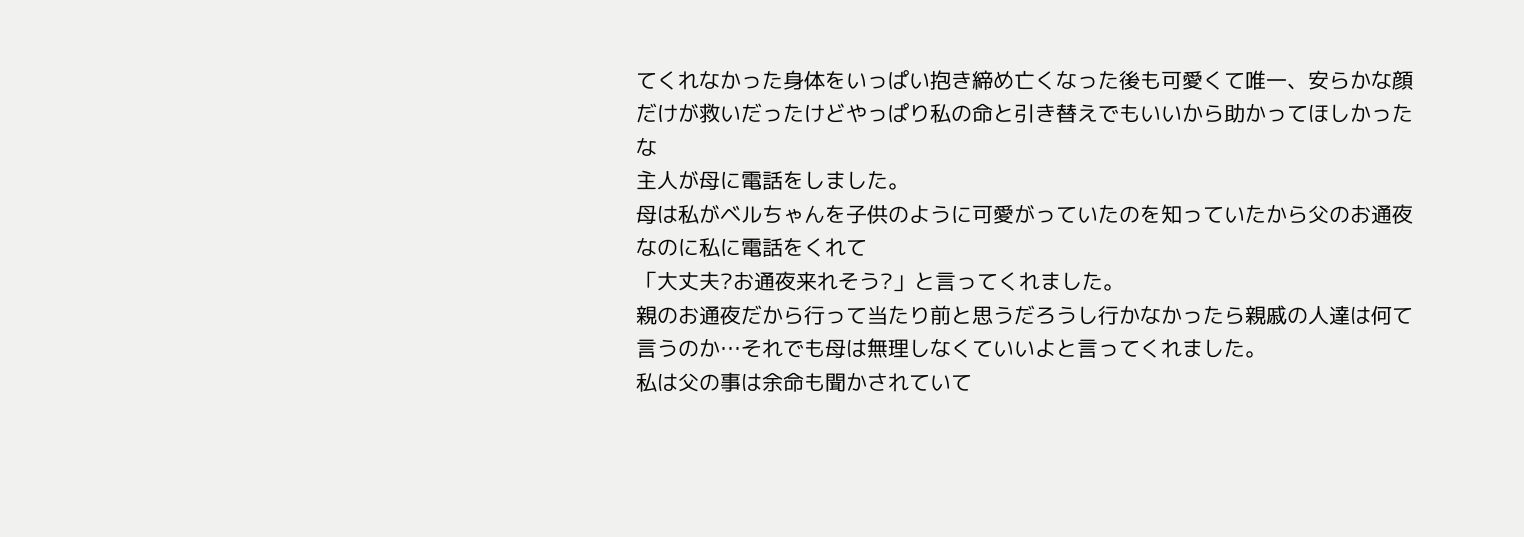てくれなかった身体をいっぱい抱き締め亡くなった後も可愛くて唯一、安らかな顔だけが救いだったけどやっぱり私の命と引き替えでもいいから助かってほしかったな
主人が母に電話をしました。
母は私がベルちゃんを子供のように可愛がっていたのを知っていたから父のお通夜なのに私に電話をくれて
「大丈夫?お通夜来れそう?」と言ってくれました。
親のお通夜だから行って当たり前と思うだろうし行かなかったら親戚の人達は何て言うのか…それでも母は無理しなくていいよと言ってくれました。
私は父の事は余命も聞かされていて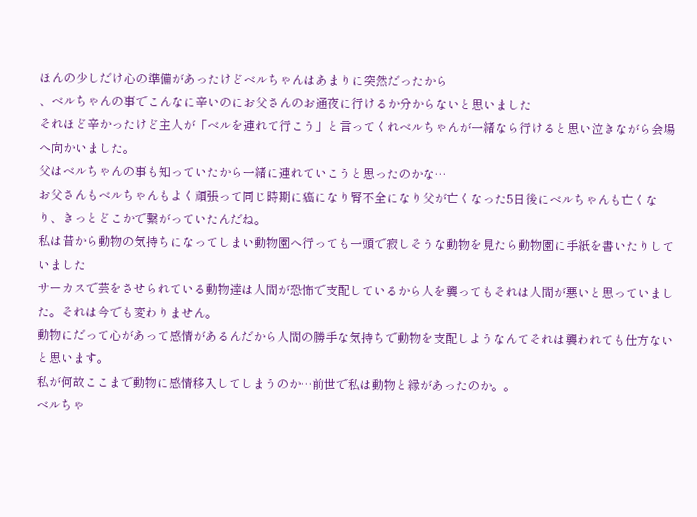ほんの少しだけ心の準備があったけどベルちゃんはあまりに突然だったから
、ベルちゃんの事でこんなに辛いのにお父さんのお通夜に行けるか分からないと思いました
それほど辛かったけど主人が「ベルを連れて行こう」と言ってくれベルちゃんが一緒なら行けると思い泣きながら会場へ向かいました。
父はベルちゃんの事も知っていたから一緒に連れていこうと思ったのかな…
お父さんもベルちゃんもよく頑張って同じ時期に癌になり腎不全になり父が亡くなった5日後にベルちゃんも亡くなり、きっとどこかで繋がっていたんだね。
私は昔から動物の気持ちになってしまい動物園へ行っても一頭で寂しそうな動物を見たら動物園に手紙を書いたりしていました
サーカスで芸をさせられている動物達は人間が恐怖で支配しているから人を襲ってもそれは人間が悪いと思っていました。それは今でも変わりません。
動物にだって心があって感情があるんだから人間の勝手な気持ちで動物を支配しようなんてそれは襲われても仕方ないと思います。
私が何故ここまで動物に感情移入してしまうのか…前世で私は動物と縁があったのか。。
ベルちゃ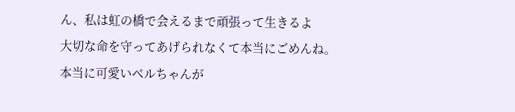ん、私は虹の橋で会えるまで頑張って生きるよ
大切な命を守ってあげられなくて本当にごめんね。
本当に可愛いベルちゃんが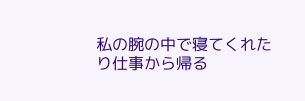私の腕の中で寝てくれたり仕事から帰る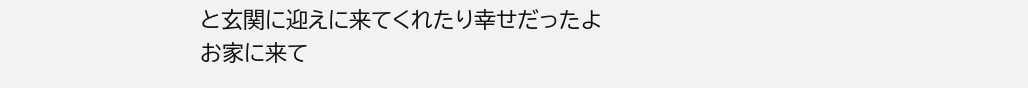と玄関に迎えに来てくれたり幸せだったよ
お家に来て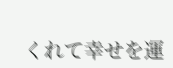くれて幸せを運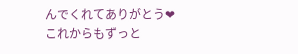んでくれてありがとう❤
これからもずっと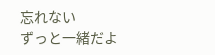忘れない
ずっと一緒だよ